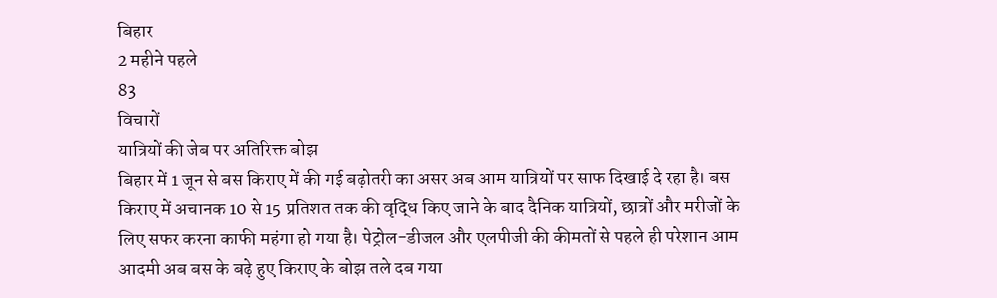बिहार
2 महीने पहले
83
विचारों
यात्रियों की जेब पर अतिरिक्त बोझ
बिहार में 1 जून से बस किराए में की गई बढ़ोतरी का असर अब आम यात्रियों पर साफ दिखाई दे रहा है। बस किराए में अचानक 10 से 15 प्रतिशत तक की वृद्धि किए जाने के बाद दैनिक यात्रियों, छात्रों और मरीजों के लिए सफर करना काफी महंगा हो गया है। पेट्रोल-डीजल और एलपीजी की कीमतों से पहले ही परेशान आम आदमी अब बस के बढ़े हुए किराए के बोझ तले दब गया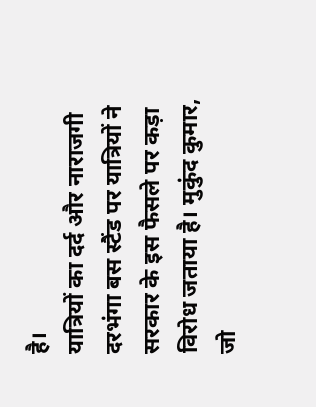है।
यात्रियों का दर्द और नाराजगी
दरभंगा बस स्टैंड पर यात्रियों ने सरकार के इस फैसले पर कड़ा विरोध जताया है। मुकुंद कुमार, जो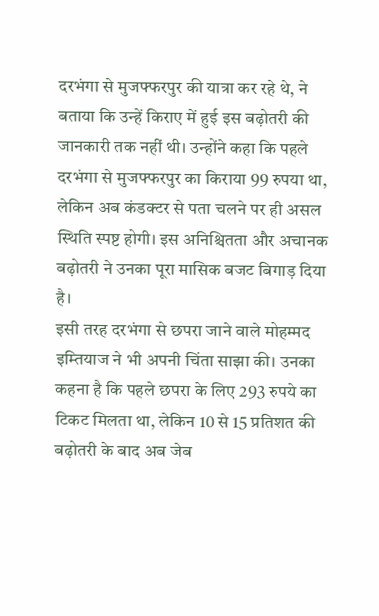दरभंगा से मुजफ्फरपुर की यात्रा कर रहे थे, ने बताया कि उन्हें किराए में हुई इस बढ़ोतरी की जानकारी तक नहीं थी। उन्होंने कहा कि पहले दरभंगा से मुजफ्फरपुर का किराया 99 रुपया था, लेकिन अब कंडक्टर से पता चलने पर ही असल स्थिति स्पष्ट होगी। इस अनिश्चितता और अचानक बढ़ोतरी ने उनका पूरा मासिक बजट बिगाड़ दिया है।
इसी तरह दरभंगा से छपरा जाने वाले मोहम्मद इम्तियाज ने भी अपनी चिंता साझा की। उनका कहना है कि पहले छपरा के लिए 293 रुपये का टिकट मिलता था, लेकिन 10 से 15 प्रतिशत की बढ़ोतरी के बाद अब जेब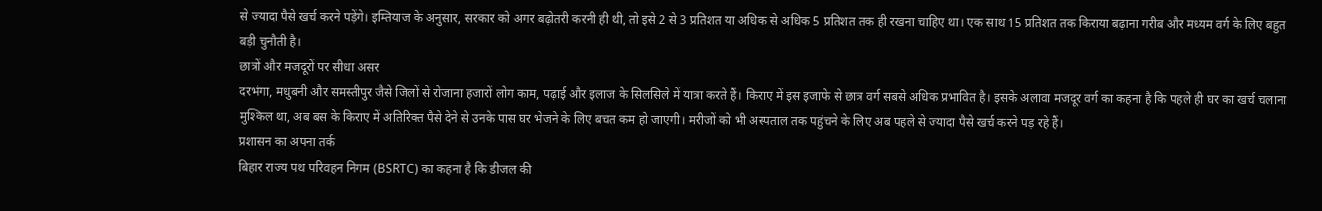से ज्यादा पैसे खर्च करने पड़ेंगे। इम्तियाज के अनुसार, सरकार को अगर बढ़ोतरी करनी ही थी, तो इसे 2 से 3 प्रतिशत या अधिक से अधिक 5 प्रतिशत तक ही रखना चाहिए था। एक साथ 15 प्रतिशत तक किराया बढ़ाना गरीब और मध्यम वर्ग के लिए बहुत बड़ी चुनौती है।
छात्रों और मजदूरों पर सीधा असर
दरभंगा, मधुबनी और समस्तीपुर जैसे जिलों से रोजाना हजारों लोग काम, पढ़ाई और इलाज के सिलसिले में यात्रा करते हैं। किराए में इस इजाफे से छात्र वर्ग सबसे अधिक प्रभावित है। इसके अलावा मजदूर वर्ग का कहना है कि पहले ही घर का खर्च चलाना मुश्किल था, अब बस के किराए में अतिरिक्त पैसे देने से उनके पास घर भेजने के लिए बचत कम हो जाएगी। मरीजों को भी अस्पताल तक पहुंचने के लिए अब पहले से ज्यादा पैसे खर्च करने पड़ रहे हैं।
प्रशासन का अपना तर्क
बिहार राज्य पथ परिवहन निगम (BSRTC) का कहना है कि डीजल की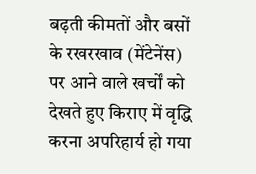बढ़ती कीमतों और बसों के रखरखाव (मेंटेनेंस) पर आने वाले खर्चों को देखते हुए किराए में वृद्धि करना अपरिहार्य हो गया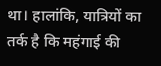था। हालांकि, यात्रियों का तर्क है कि महंगाई की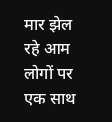मार झेल रहे आम लोगों पर एक साथ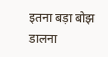इतना बड़ा बोझ डालना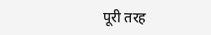पूरी तरह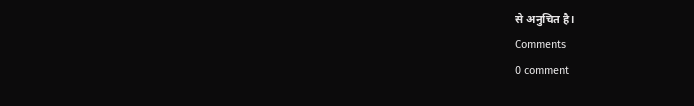से अनुचित है।
Comments
0 comment